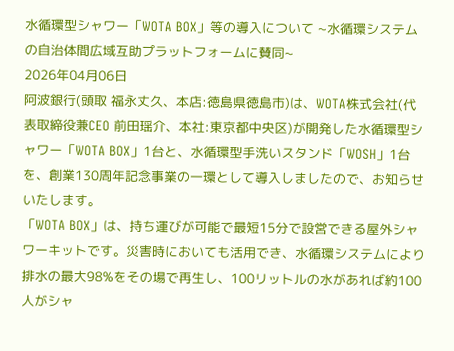水循環型シャワー「WOTA BOX」等の導入について ~水循環システムの自治体間広域互助プラットフォームに賛同~
2026年04月06日
阿波銀行(頭取 福永丈久、本店:徳島県徳島市)は、WOTA株式会社(代表取締役兼CEO 前田瑶介、本社:東京都中央区)が開発した水循環型シャワー「WOTA BOX」1台と、水循環型手洗いスタンド「WOSH」1台を、創業130周年記念事業の一環として導入しましたので、お知らせいたします。
「WOTA BOX」は、持ち運びが可能で最短15分で設営できる屋外シャワーキットです。災害時においても活用でき、水循環システムにより排水の最大98%をその場で再生し、100リットルの水があれば約100人がシャ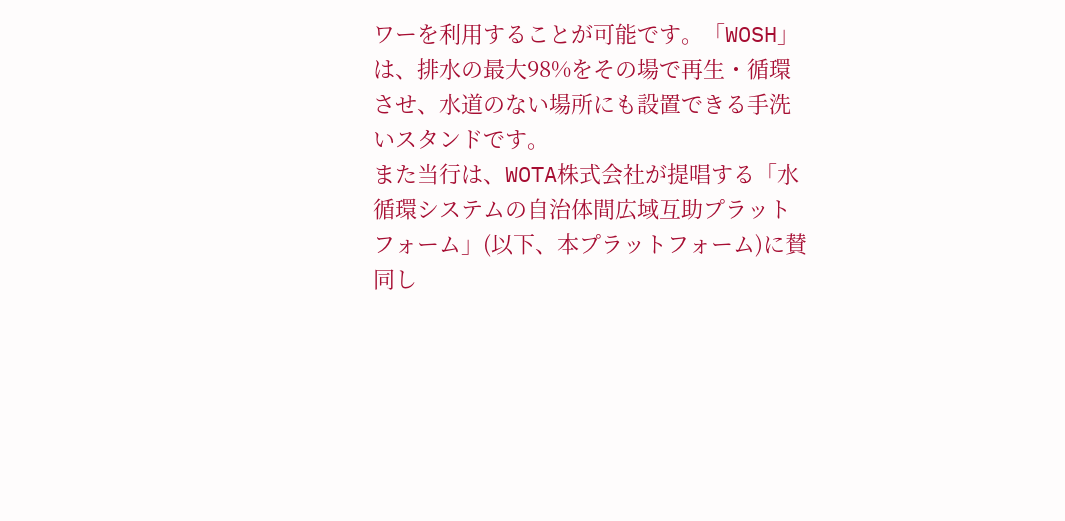ワーを利用することが可能です。「WOSH」は、排水の最大98%をその場で再生・循環させ、水道のない場所にも設置できる手洗いスタンドです。
また当行は、WOTA株式会社が提唱する「水循環システムの自治体間広域互助プラットフォーム」(以下、本プラットフォーム)に賛同し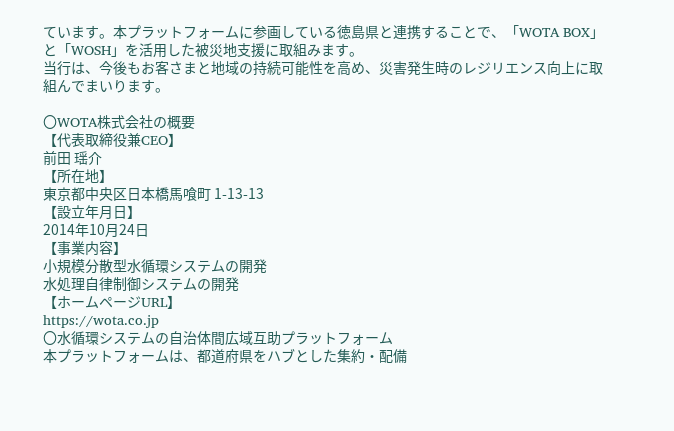ています。本プラットフォームに参画している徳島県と連携することで、「WOTA BOX」と「WOSH」を活用した被災地支援に取組みます。
当行は、今後もお客さまと地域の持続可能性を高め、災害発生時のレジリエンス向上に取組んでまいります。

〇WOTA株式会社の概要
【代表取締役兼CEO】
前田 瑶介
【所在地】
東京都中央区日本橋馬喰町 1-13-13
【設立年月日】
2014年10月24日
【事業内容】
小規模分散型水循環システムの開発
水処理自律制御システムの開発
【ホームページURL】
https://wota.co.jp
〇水循環システムの自治体間広域互助プラットフォーム
本プラットフォームは、都道府県をハブとした集約・配備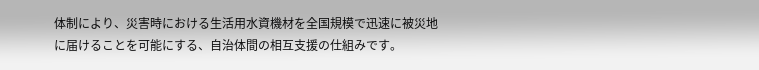体制により、災害時における生活用水資機材を全国規模で迅速に被災地に届けることを可能にする、自治体間の相互支援の仕組みです。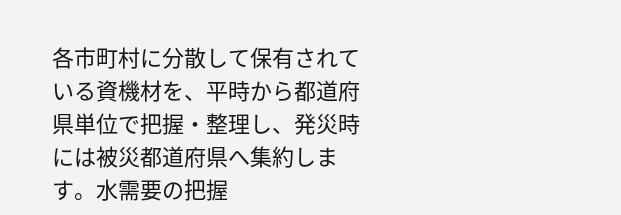各市町村に分散して保有されている資機材を、平時から都道府県単位で把握・整理し、発災時には被災都道府県へ集約します。水需要の把握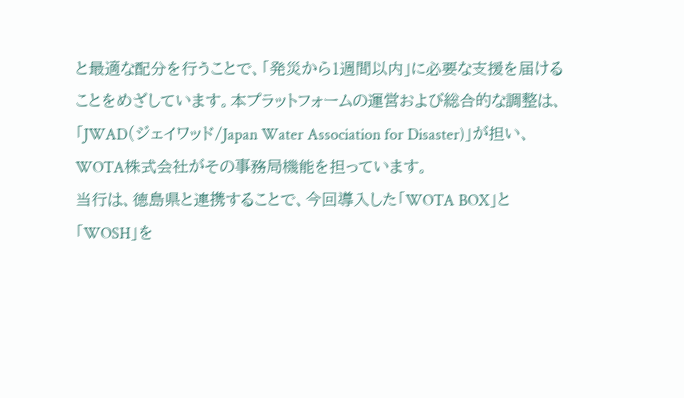と最適な配分を行うことで、「発災から1週間以内」に必要な支援を届けることをめざしています。本プラットフォームの運営および総合的な調整は、「JWAD(ジェイワッド/Japan Water Association for Disaster)」が担い、WOTA株式会社がその事務局機能を担っています。
当行は、徳島県と連携することで、今回導入した「WOTA BOX」と「WOSH」を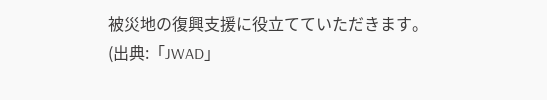被災地の復興支援に役立てていただきます。
(出典:「JWAD」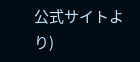公式サイトより)